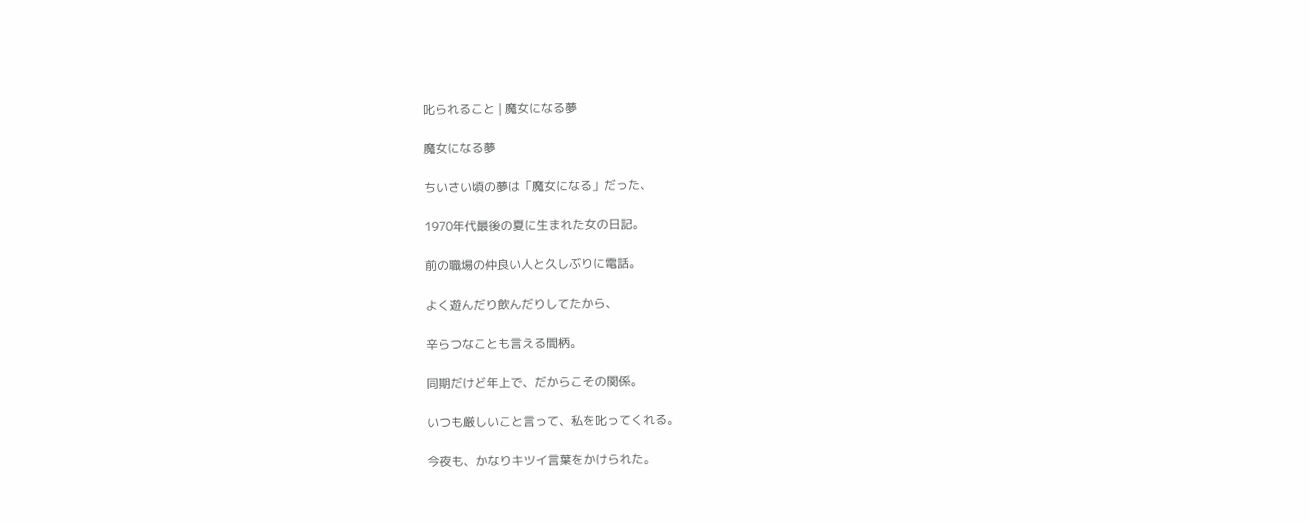叱られること | 魔女になる夢

魔女になる夢

ちいさい頃の夢は「魔女になる」だった、

1970年代最後の夏に生まれた女の日記。

前の職場の仲良い人と久しぶりに電話。

よく遊んだり飲んだりしてたから、

辛らつなことも言える間柄。

同期だけど年上で、だからこその関係。

いつも厳しいこと言って、私を叱ってくれる。

今夜も、かなりキツイ言葉をかけられた。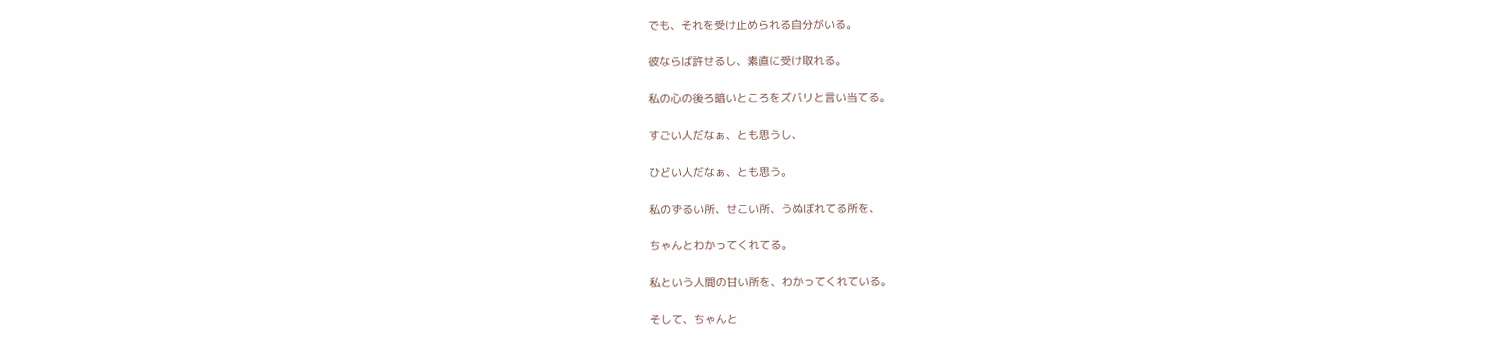でも、それを受け止められる自分がいる。

彼ならば許せるし、素直に受け取れる。

私の心の後ろ暗いところをズバリと言い当てる。

すごい人だなぁ、とも思うし、

ひどい人だなぁ、とも思う。

私のずるい所、せこい所、うぬぼれてる所を、

ちゃんとわかってくれてる。

私という人間の甘い所を、わかってくれている。

そして、ちゃんと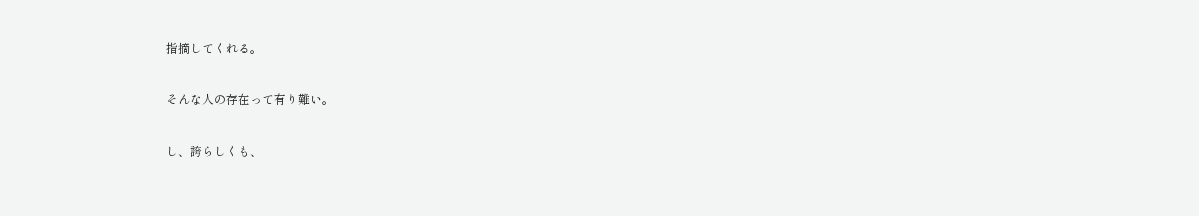指摘してくれる。

そんな人の存在って有り難い。

し、誇らしくも、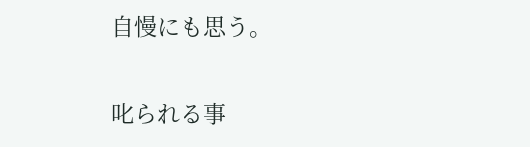自慢にも思う。

叱られる事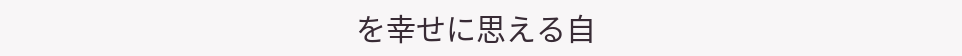を幸せに思える自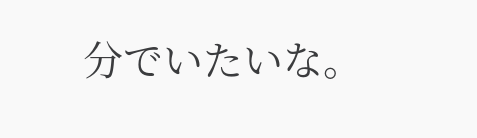分でいたいな。